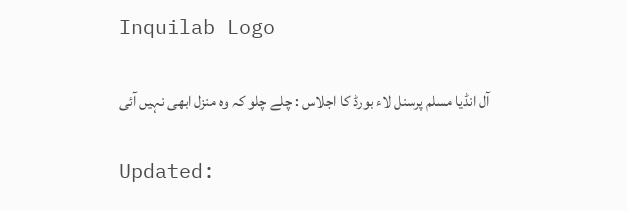Inquilab Logo

آل انڈیا مسلم پرسنل لاء بورڈ کا اجلاس : چلے چلو کہ وہ منزل ابھی نہیں آئی

Updated: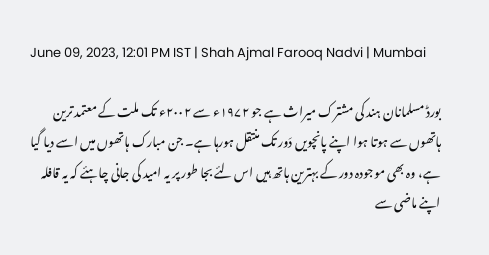June 09, 2023, 12:01 PM IST | Shah Ajmal Farooq Nadvi | Mumbai

بورڈ مسلمانان ہند کی مشترک میراث ہے جو ۱۹۷۲ء سے ۲۰۰۲ء تک ملت کے معتمد ترین ہاتھوں سے ہوتا ہوا اپنے پانچویں دَور تک منتقل ہورہا ہے۔ جن مبارک ہاتھوں میں اسے دیا گیا ہے، وہ بھی موجودہ دور کے بہترین ہاتھ ہیں اس لئے بجا طور پر یہ امید کی جانی چاہئے کہ یہ قافلہ اپنے ماضی سے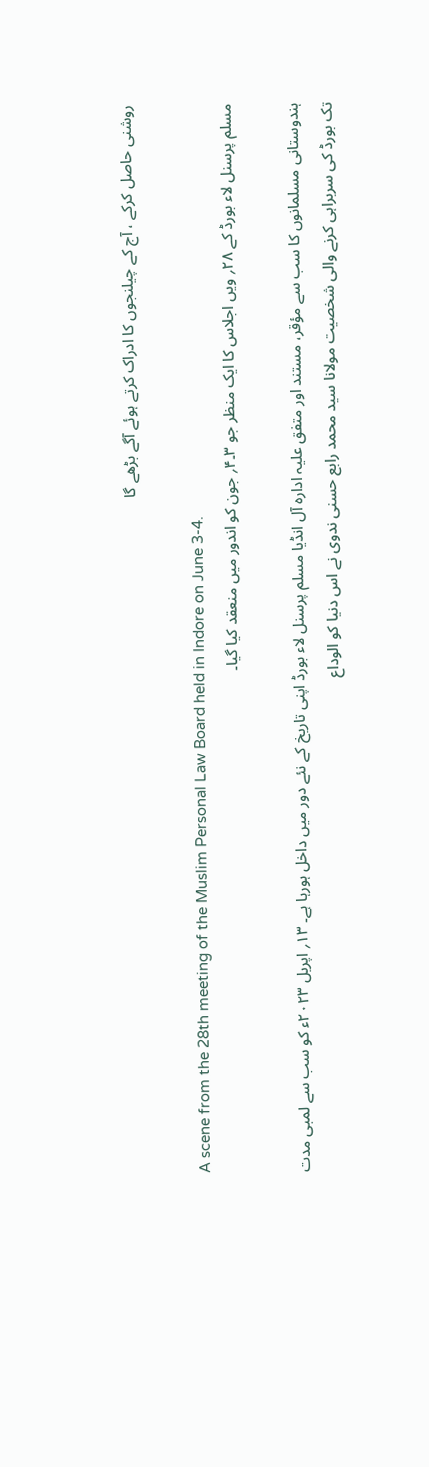روشنی حاصل کرکے ، آج کے چیلنجوں کا ادراک کرتے ہوئے آگے بڑھے گا

A scene from the 28th meeting of the Muslim Personal Law Board held in Indore on June 3-4.
مسلم پرسنل لاء بورڈ کے ۲۸؍ ویں اجلاس کا ایک منظر جو ۳۔۴؍ جون کو اندور میں منعقد کیا گیا۔

ہندوستانی مسلمانوں کا سب سے مؤقر، مستند اور متفق علیہ ادارہ آل انڈیا مسلم پرسنل لاء بورڈ اپنی تاریخ کے نئے دور میں داخل ہورہا ہے۔ ۱۳؍ اپریل ۲۰۲۳ء کو سب سے لمبی مدت تک بورڈ کی سربراہی کرنے والی شخصیت مولانا سید محمد رابع حسنی ندوی نے اس دنیا کو الوداع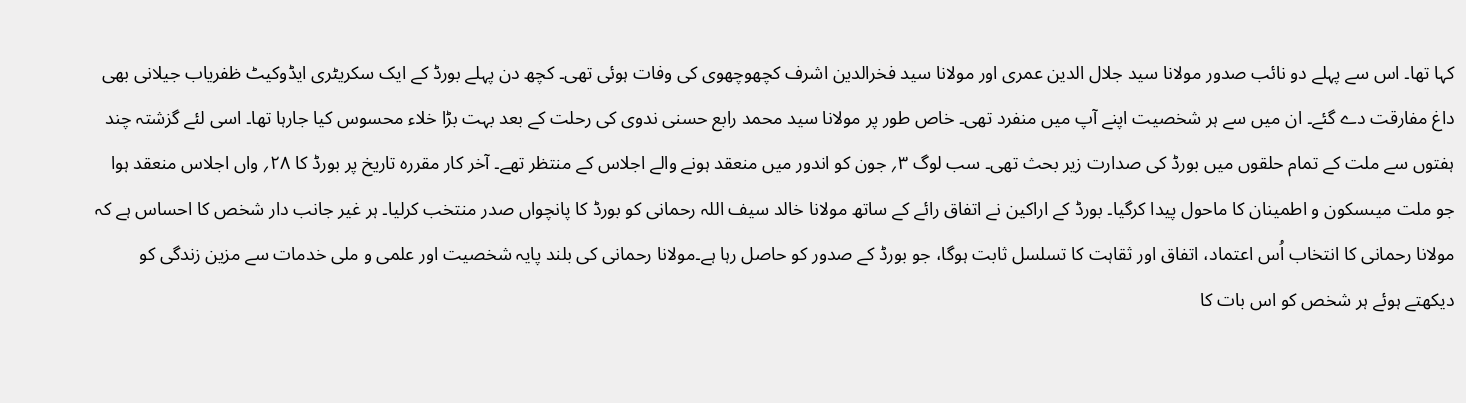کہا تھا۔ اس سے پہلے دو نائب صدور مولانا سید جلال الدین عمری اور مولانا سید فخرالدین اشرف کچھوچھوی کی وفات ہوئی تھی۔ کچھ دن پہلے بورڈ کے ایک سکریٹری ایڈوکیٹ ظفریاب جیلانی بھی داغ مفارقت دے گئے۔ ان میں سے ہر شخصیت اپنے آپ میں منفرد تھی۔ خاص طور پر مولانا سید محمد رابع حسنی ندوی کی رحلت کے بعد بہت بڑا خلاء محسوس کیا جارہا تھا۔ اسی لئے گزشتہ چند ہفتوں سے ملت کے تمام حلقوں میں بورڈ کی صدارت زیر بحث تھی۔ سب لوگ ۳؍ جون کو اندور میں منعقد ہونے والے اجلاس کے منتظر تھے۔ آخر کار مقررہ تاریخ پر بورڈ کا ۲۸؍ واں اجلاس منعقد ہوا جو ملت میںسکون و اطمینان کا ماحول پیدا کرگیا۔ بورڈ کے اراکین نے اتفاق رائے کے ساتھ مولانا خالد سیف اللہ رحمانی کو بورڈ کا پانچواں صدر منتخب کرلیا۔ ہر غیر جانب دار شخص کا احساس ہے کہ مولانا رحمانی کا انتخاب اُس اعتماد، اتفاق اور ثقاہت کا تسلسل ثابت ہوگا، جو بورڈ کے صدور کو حاصل رہا ہے۔مولانا رحمانی کی بلند پایہ شخصیت اور علمی و ملی خدمات سے مزین زندگی کو دیکھتے ہوئے ہر شخص کو اس بات کا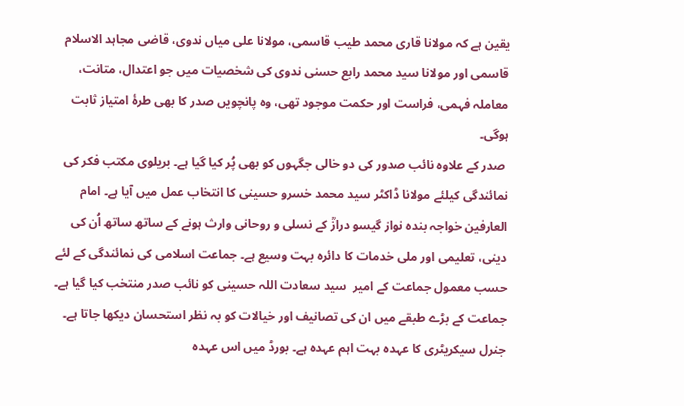یقین ہے کہ مولانا قاری محمد طیب قاسمی، مولانا علی میاں ندوی، قاضی مجاہد الاسلام قاسمی اور مولانا سید محمد رابع حسنی ندوی کی شخصیات میں جو اعتدال، متانت، معاملہ فہمی، فراست اور حکمت موجود تھی، وہ پانچویں صدر کا بھی طرۂ امتیاز ثابت ہوگی۔
 صدر کے علاوہ نائب صدور کی دو خالی جگہوں کو بھی پُر کیا گیا ہے۔ بریلوی مکتب فکر کی نمائندگی کیلئے مولانا ڈاکٹر سید محمد خسرو حسینی کا انتخاب عمل میں آیا ہے۔ امام العارفین خواجہ بندہ نواز گیسو درازؒ کے نسلی و روحانی وارث ہونے کے ساتھ ساتھ اُن کی دینی، تعلیمی اور ملی خدمات کا دائرہ بہت وسیع ہے۔ جماعت اسلامی کی نمائندگی کے لئے حسب معمول جماعت کے امیر  سید سعادت اللہ حسینی کو نائب صدر منتخب کیا گیا ہے۔ جماعت کے بڑے طبقے میں ان کی تصانیف اور خیالات کو بہ نظر استحسان دیکھا جاتا ہے۔ جنرل سیکریٹری کا عہدہ بہت اہم عہدہ ہے۔ بورڈ میں اس عہدہ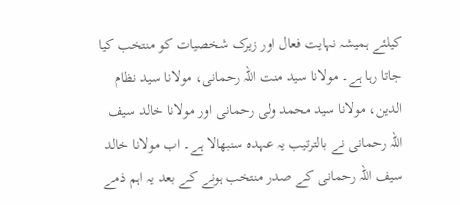کیلئے ہمیشہ نہایت فعال اور زیرک شخصیات کو منتخب کیا جاتا رہا ہے۔ مولانا سید منت اللہ رحمانی، مولانا سید نظام الدین، مولانا سید محمد ولی رحمانی اور مولانا خالد سیف اللہ رحمانی نے بالترتیب یہ عہدہ سنبھالا ہے۔ اب مولانا خالد سیف اللہ رحمانی کے صدر منتخب ہونے کے بعد یہ اہم ذمے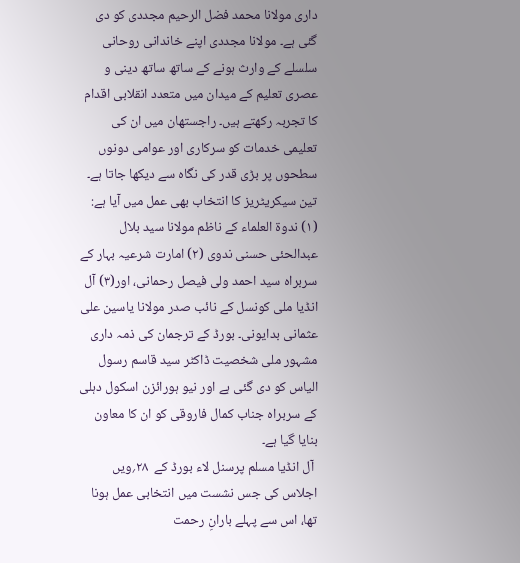داری مولانا محمد فضل الرحیم مجددی کو دی گئی ہے۔ مولانا مجددی اپنے خاندانی روحانی سلسلے کے وارث ہونے کے ساتھ ساتھ دینی و عصری تعلیم کے میدان میں متعدد انقلابی اقدام کا تجربہ رکھتے ہیں۔ راجستھان میں ان کی تعلیمی خدمات کو سرکاری اور عوامی دونوں سطحوں پر بڑی قدر کی نگاہ سے دیکھا جاتا ہے۔ تین سیکریٹریز کا انتخاب بھی عمل میں آیا ہے: (۱) ندوۃ العلماء کے ناظم مولانا سید بلال عبدالحئی حسنی ندوی (۲) امارت شرعیہ بہار کے سربراہ سید احمد ولی فیصل رحمانی، اور(۳) آل انڈیا ملی کونسل کے نائب صدر مولانا یاسین علی عثمانی بدایونی۔ بورڈ کے ترجمان کی ذمہ داری مشہور ملی شخصیت ڈاکٹر سید قاسم رسول الیاس کو دی گئی ہے اور نیو ہورائزن اسکول دہلی کے سربراہ جناب کمال فاروقی کو ان کا معاون بنایا گیا ہے۔
 آل انڈیا مسلم پرسنل لاء بورڈ کے  ۲۸؍ویں اجلاس کی جس نشست میں انتخابی عمل ہونا تھا، اس سے پہلے بارانِ رحمت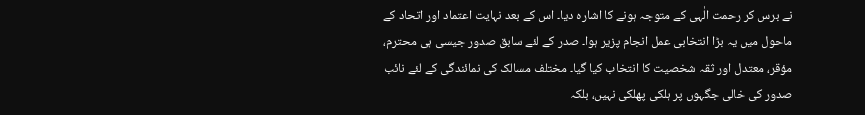نے برس کر رحمت الٰہی کے متوجہ ہونے کا اشارہ دیا۔ اس کے بعد نہایت اعتماد اور اتحاد کے ماحول میں یہ بڑا انتخابی عمل انجام پزیر ہوا۔ صدر کے لئے سابق صدور جیسی ہی محترم، مؤقر، معتدل اور ثقہ شخصیت کا انتخاب کیا گیا۔ مختلف مسالک کی نمائندگی کے لئے نائب صدور کی خالی جگہوں پر ہلکی پھلکی نہیں، بلکہ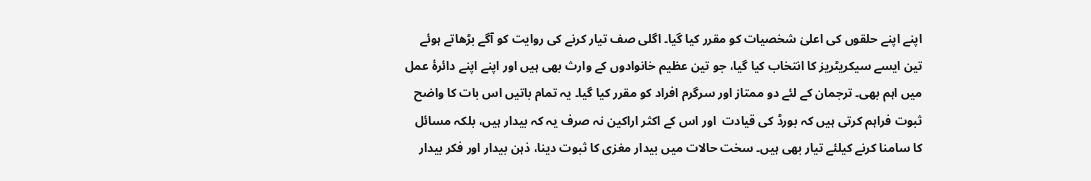اپنے اپنے حلقوں کی اعلیٰ شخصیات کو مقرر کیا گیا۔ اگلی صف تیار کرنے کی روایت کو آگے بڑھاتے ہوئے تین ایسے سیکریٹریز کا انتخاب کیا گیا، جو تین عظیم خانوادوں کے وارث بھی ہیں اور اپنے اپنے دائرۂ عمل میں اہم بھی۔ ترجمان کے لئے دو ممتاز اور سرگرم افراد کو مقرر کیا گیا۔ یہ تمام باتیں اس بات کا واضح ثبوت فراہم کرتی ہیں کہ بورڈ کی قیادت  اور اس کے اکثر اراکین نہ صرف یہ کہ بیدار ہیں، بلکہ مسائل کا سامنا کرنے کیلئے تیار بھی ہیں۔ سخت حالات میں بیدار مغزی کا ثبوت دینا، ذہن بیدار اور فکر بیدار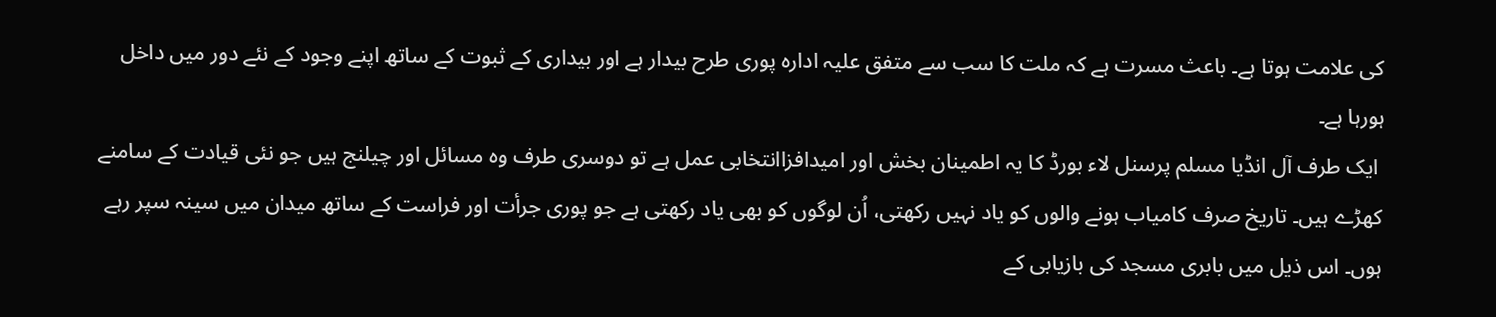کی علامت ہوتا ہے۔ باعث مسرت ہے کہ ملت کا سب سے متفق علیہ ادارہ پوری طرح بیدار ہے اور بیداری کے ثبوت کے ساتھ اپنے وجود کے نئے دور میں داخل ہورہا ہے۔
 ایک طرف آل انڈیا مسلم پرسنل لاء بورڈ کا یہ اطمینان بخش اور امیدافزاانتخابی عمل ہے تو دوسری طرف وہ مسائل اور چیلنج ہیں جو نئی قیادت کے سامنے کھڑے ہیں۔ تاریخ صرف کامیاب ہونے والوں کو یاد نہیں رکھتی، اُن لوگوں کو بھی یاد رکھتی ہے جو پوری جرأت اور فراست کے ساتھ میدان میں سینہ سپر رہے ہوں۔ اس ذیل میں بابری مسجد کی بازیابی کے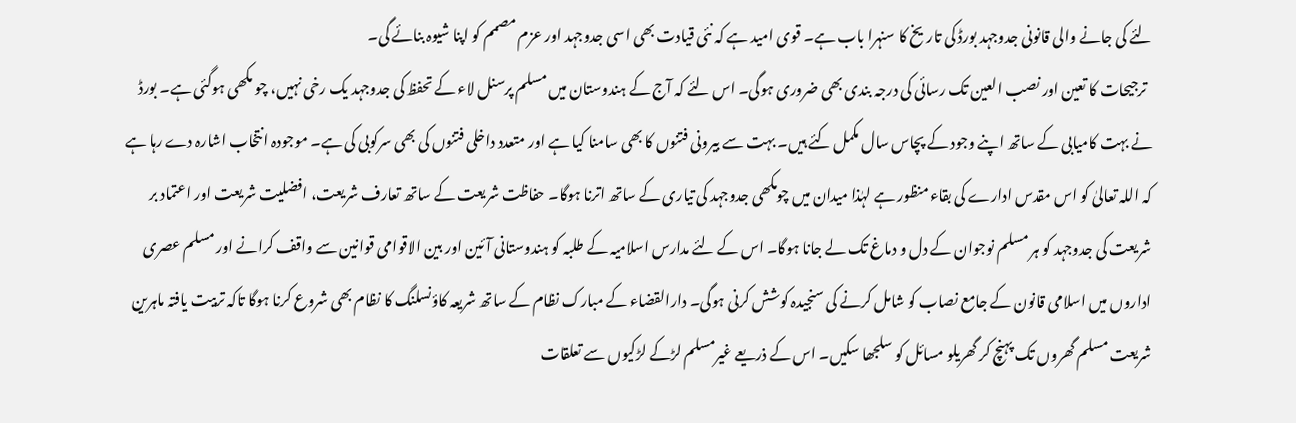لئے کی جانے والی قانونی جدوجہد بورڈ کی تاریخ کا سنہرا باب ہے۔ قوی امید ہے کہ نئی قیادت بھی اسی جدوجہد اور عزم مصمم کو اپنا شیوہ بنائے گی۔
  ترجیحات کا تعین اور نصب العین تک رسائی کی درجہ بندی بھی ضروری ہوگی۔ اس لئے کہ آج کے ہندوستان میں مسلم پرسنل لاء کے تحفظ کی جدوجہد یک رخی نہیں، چو مکھی ہوگئی ہے۔ بورڈ نے بہت کامیابی کے ساتھ اپنے وجود کے پچاس سال مکمل کئے ہیں۔ بہت سے بیرونی فتنوں کا بھی سامنا کیا ہے اور متعدد داخلی فتنوں کی بھی سرکوبی کی ہے۔ موجودہ انتخاب اشارہ دے رہا ہے کہ اللہ تعالیٰ کو اس مقدس ادارے کی بقاء منظور ہے لہٰذا میدان میں چومکھی جدوجہد کی تیاری کے ساتھ اترنا ہوگا۔ حفاظت شریعت کے ساتھ تعارف شریعت، افضلیت شریعت اور اعتماد بر شریعت کی جدوجہد کو ہر مسلم نوجوان کے دل و دماغ تک لے جانا ہوگا۔ اس کے لئے مدارس اسلامیہ کے طلبہ کو ہندوستانی آئین اور بین الاقوامی قوانین سے واقف کرانے اور مسلم عصری اداروں میں اسلامی قانون کے جامع نصاب کو شامل کرنے کی سنجیدہ کوشش کرنی ہوگی۔ دارالقضاء کے مبارک نظام کے ساتھ شریعہ کاؤنسلنگ کا نظام بھی شروع کرنا ہوگا تاکہ تربیت یافتہ ماہرین شریعت مسلم گھروں تک پہنچ کر گھریلو مسائل کو سلجھا سکیں۔ اس کے ذریعے غیرمسلم لڑکے لڑکیوں سے تعلقات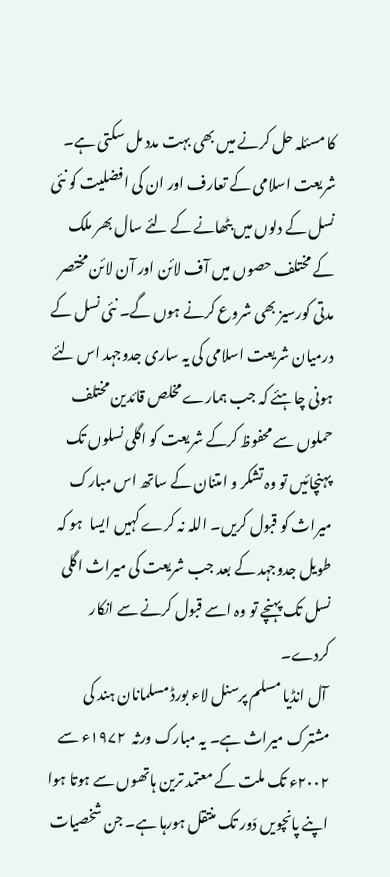کا مسئلہ حل کرنے میں بھی بہت مدد مل سکتی ہے۔ شریعت اسلامی کے تعارف اور ان کی افضلیت کو نئی نسل کے دلوں میں بٹھانے کے لئے سال بھر ملک کے مختلف حصوں میں آف لائن اور آن لائن مختصر مدتی کورسیز بھی شروع کرنے ہوں گے۔ نئی نسل کے درمیان شریعت اسلامی کی یہ ساری جدوجہد اس لئے ہونی چاہئے کہ جب ہمارے مخلص قائدین مختلف حملوں سے محفوظ کرکے شریعت کو اگلی نسلوں تک پہنچائیں تو وہ تشکر و امتنان کے ساتھ اس مبارک میراث کو قبول کریں۔ اللہ نہ کرے کہیں ایسا  ہو کہ طویل جدوجہد کے بعد جب شریعت کی میراث اگلی نسل تک پہنچے تو وہ اسے قبول کرنے سے انکار کردے۔
 آل انڈیا مسلم پرسنل لاء بورڈ مسلمانان ہند کی  مشترک میراث ہے۔ یہ مبارک ورثہ  ۱۹۷۲ء سے ۲۰۰۲ء تک ملت کے معتمد ترین ہاتھوں سے ہوتا ہوا اپنے پانچویں دَور تک منتقل ہورہا ہے۔ جن شخصیات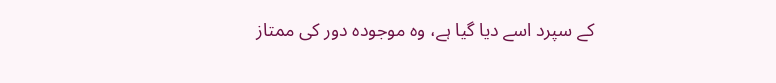کے سپرد اسے دیا گیا ہے، وہ موجودہ دور کی ممتاز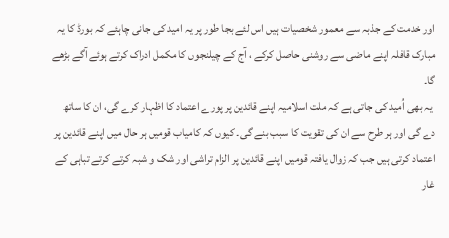اور خدمت کے جذبہ سے معمور شخصیات ہیں اس لئے بجا طور پر یہ امید کی جانی چاہئے کہ بورڈ کا یہ مبارک قافلہ اپنے ماضی سے روشنی حاصل کرکے ، آج کے چیلنجوں کا مکمل ادراک کرتے ہوئے آگے بڑھے گا۔
 یہ بھی اُمید کی جاتی ہے کہ ملت اسلامیہ اپنے قائدین پر پورے اعتماد کا اظہار کرے گی، ان کا ساتھ دے گی اور ہر طرح سے ان کی تقویت کا سبب بنے گی۔ کیوں کہ کامیاب قومیں ہر حال میں اپنے قائدین پر اعتماد کرتی ہیں جب کہ زوال یافتہ قومیں اپنے قائدین پر الزام تراشی اور شک و شبہ کرتے کرتے تباہی کے غار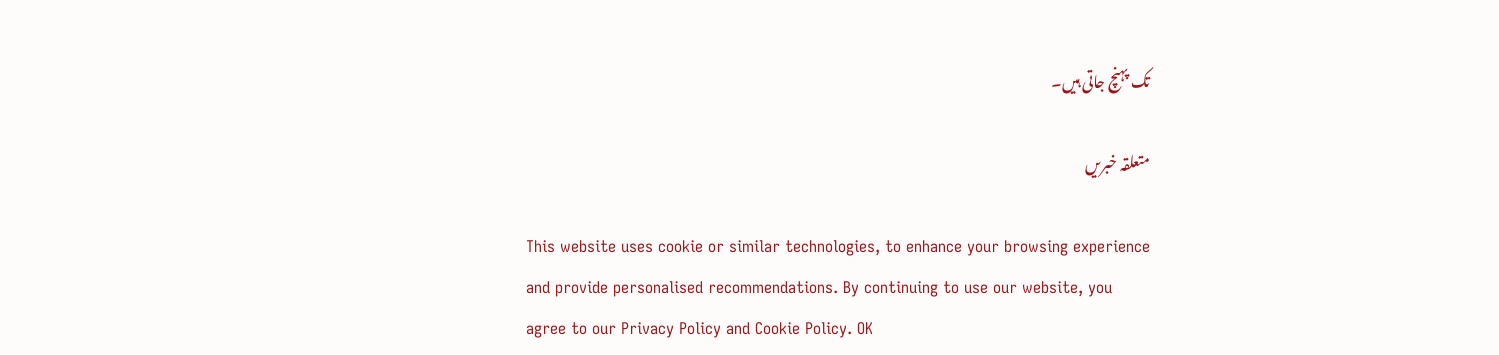تک پہنچ جاتی ہیں۔

متعلقہ خبریں

This website uses cookie or similar technologies, to enhance your browsing experience and provide personalised recommendations. By continuing to use our website, you agree to our Privacy Policy and Cookie Policy. OK